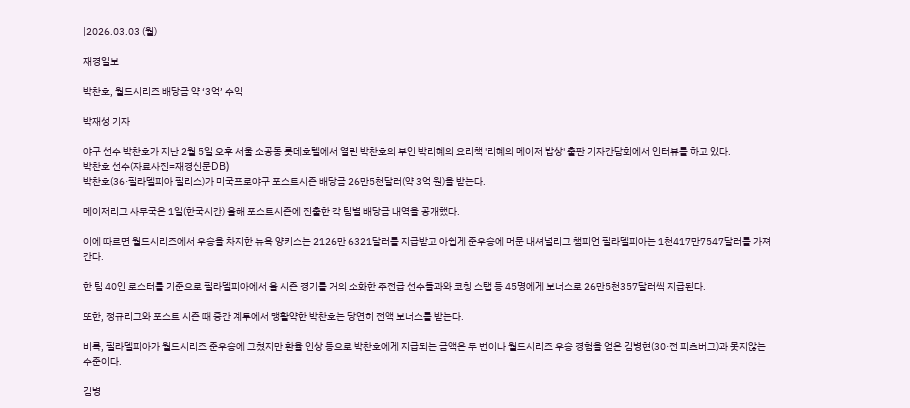|2026.03.03 (월)

재경일보

박찬호, 월드시리즈 배당금 약 ‘3억’ 수익

박재성 기자

야구 선수 박찬호가 지난 2월 5일 오후 서울 소공동 롯데호텔에서 열린 박찬호의 부인 박리혜의 요리책 '리혜의 메이저 밥상' 출판 기자간담회에서 인터뷰를 하고 있다.
박찬호 선수(자료사진=재경신문DB)
박찬호(36·필라델피아 필리스)가 미국프로야구 포스트시즌 배당금 26만5천달러(약 3억 원)을 받는다.

메이저리그 사무국은 1일(한국시간) 올해 포스트시즌에 진출한 각 팀별 배당금 내역을 공개했다.

이에 따르면 월드시리즈에서 우승을 차지한 뉴욕 양키스는 2126만 6321달러를 지급받고 아쉽게 준우승에 머문 내셔널리그 챔피언 필라델피아는 1천417만7547달러를 가져간다.

한 팀 40인 로스터를 기준으로 필라델피아에서 올 시즌 경기를 거의 소화한 주전급 선수들과와 코칭 스탭 등 45명에게 보너스로 26만5천357달러씩 지급된다.

또한, 정규리그와 포스트 시즌 때 중간 계투에서 맹활약한 박찬호는 당연히 전액 보너스를 받는다.

비록, 필라델피아가 월드시리즈 준우승에 그쳤지만 환율 인상 등으로 박찬호에게 지급되는 금액은 두 번이나 월드시리즈 우승 경험을 얻은 김병현(30·전 피츠버그)과 못지않는 수준이다.

김병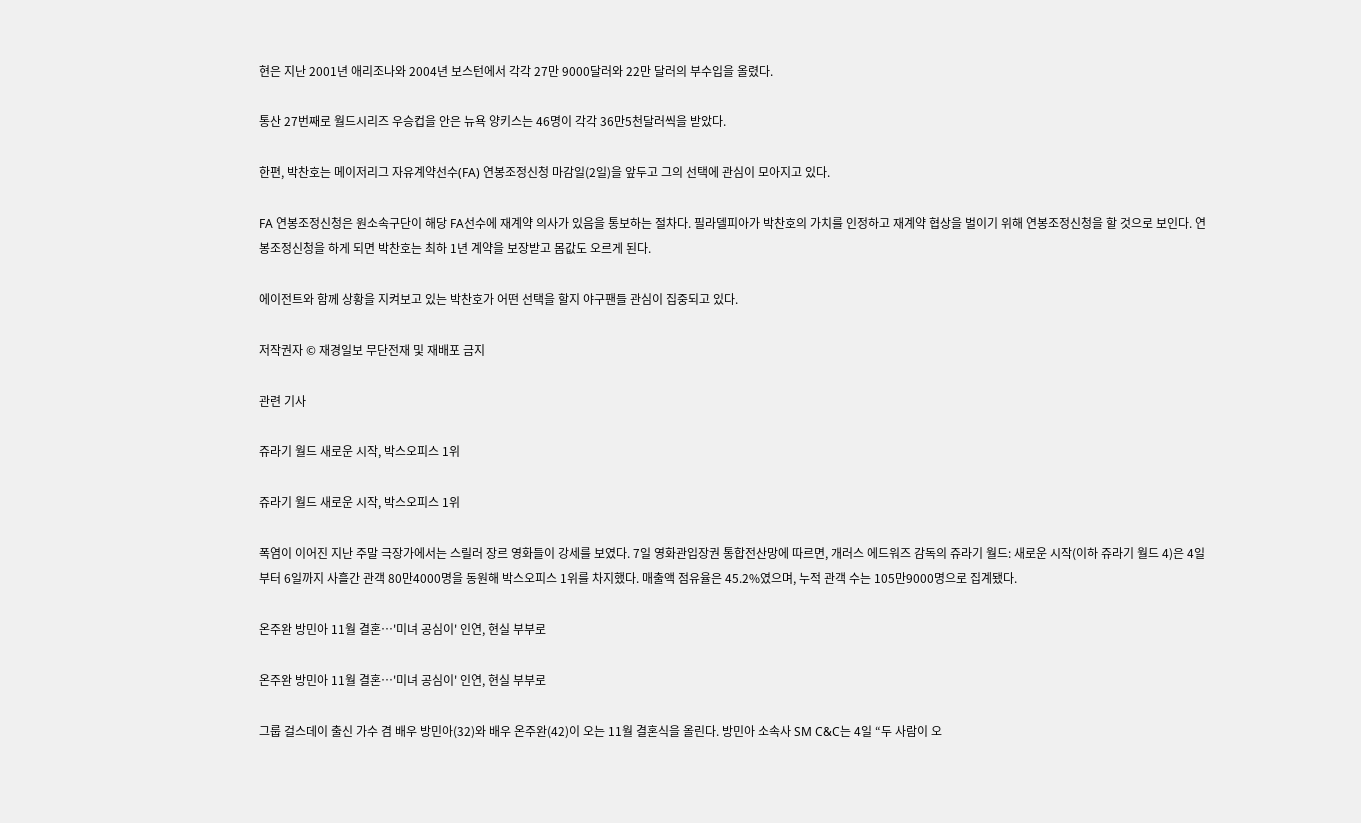현은 지난 2001년 애리조나와 2004년 보스턴에서 각각 27만 9000달러와 22만 달러의 부수입을 올렸다.

통산 27번째로 월드시리즈 우승컵을 안은 뉴욕 양키스는 46명이 각각 36만5천달러씩을 받았다.

한편, 박찬호는 메이저리그 자유계약선수(FA) 연봉조정신청 마감일(2일)을 앞두고 그의 선택에 관심이 모아지고 있다.

FA 연봉조정신청은 원소속구단이 해당 FA선수에 재계약 의사가 있음을 통보하는 절차다. 필라델피아가 박찬호의 가치를 인정하고 재계약 협상을 벌이기 위해 연봉조정신청을 할 것으로 보인다. 연봉조정신청을 하게 되면 박찬호는 최하 1년 계약을 보장받고 몸값도 오르게 된다.

에이전트와 함께 상황을 지켜보고 있는 박찬호가 어떤 선택을 할지 야구팬들 관심이 집중되고 있다.

저작권자 © 재경일보 무단전재 및 재배포 금지

관련 기사

쥬라기 월드 새로운 시작, 박스오피스 1위

쥬라기 월드 새로운 시작, 박스오피스 1위

폭염이 이어진 지난 주말 극장가에서는 스릴러 장르 영화들이 강세를 보였다. 7일 영화관입장권 통합전산망에 따르면, 개러스 에드워즈 감독의 쥬라기 월드: 새로운 시작(이하 쥬라기 월드 4)은 4일부터 6일까지 사흘간 관객 80만4000명을 동원해 박스오피스 1위를 차지했다. 매출액 점유율은 45.2%였으며, 누적 관객 수는 105만9000명으로 집계됐다.

온주완 방민아 11월 결혼…'미녀 공심이' 인연, 현실 부부로

온주완 방민아 11월 결혼…'미녀 공심이' 인연, 현실 부부로

그룹 걸스데이 출신 가수 겸 배우 방민아(32)와 배우 온주완(42)이 오는 11월 결혼식을 올린다. 방민아 소속사 SM C&C는 4일 “두 사람이 오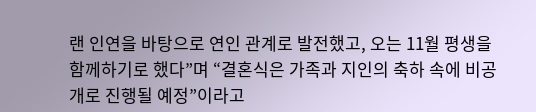랜 인연을 바탕으로 연인 관계로 발전했고, 오는 11월 평생을 함께하기로 했다”며 “결혼식은 가족과 지인의 축하 속에 비공개로 진행될 예정”이라고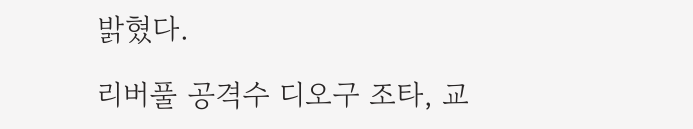밝혔다.

리버풀 공격수 디오구 조타, 교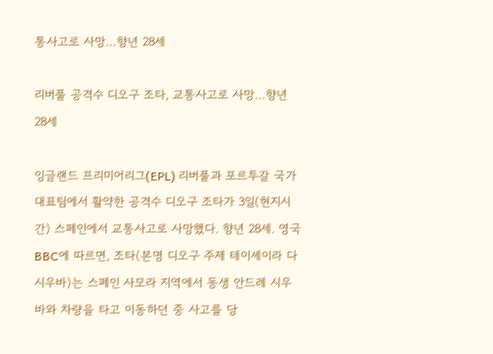통사고로 사망…향년 28세

리버풀 공격수 디오구 조타, 교통사고로 사망…향년 28세

잉글랜드 프리미어리그(EPL) 리버풀과 포르투갈 국가대표팀에서 활약한 공격수 디오구 조타가 3일(현지시간) 스페인에서 교통사고로 사망했다. 향년 28세. 영국 BBC에 따르면, 조타(본명 디오구 주제 테이셰이라 다 시우바)는 스페인 사모라 지역에서 동생 안드레 시우바와 차량을 타고 이동하던 중 사고를 당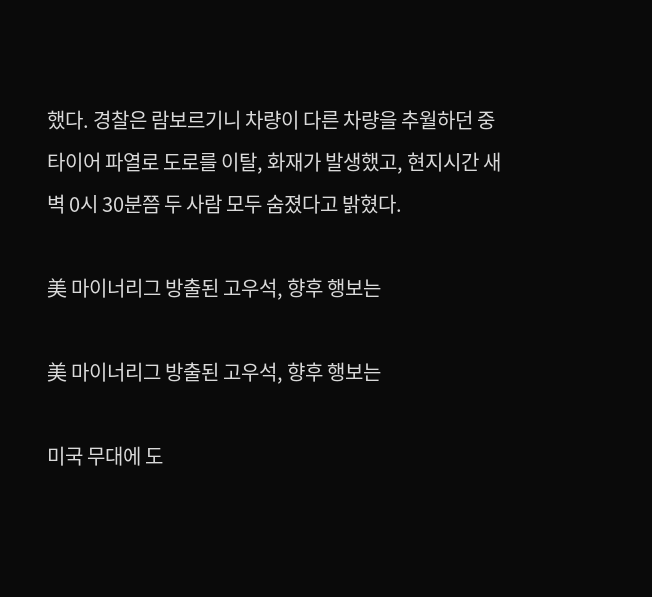했다. 경찰은 람보르기니 차량이 다른 차량을 추월하던 중 타이어 파열로 도로를 이탈, 화재가 발생했고, 현지시간 새벽 0시 30분쯤 두 사람 모두 숨졌다고 밝혔다.

美 마이너리그 방출된 고우석, 향후 행보는

美 마이너리그 방출된 고우석, 향후 행보는

미국 무대에 도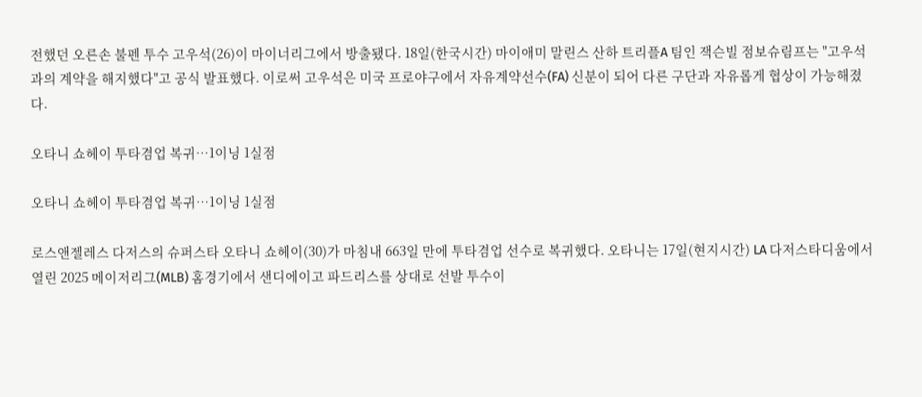전했던 오른손 불펜 투수 고우석(26)이 마이너리그에서 방출됐다. 18일(한국시간) 마이애미 말린스 산하 트리플A 팀인 잭슨빌 점보슈림프는 "고우석과의 계약을 해지했다"고 공식 발표했다. 이로써 고우석은 미국 프로야구에서 자유계약선수(FA) 신분이 되어 다른 구단과 자유롭게 협상이 가능해졌다.

오타니 쇼헤이 투타겸업 복귀…1이닝 1실점

오타니 쇼헤이 투타겸업 복귀…1이닝 1실점

로스앤젤레스 다저스의 슈퍼스타 오타니 쇼헤이(30)가 마침내 663일 만에 투타겸업 선수로 복귀했다. 오타니는 17일(현지시간) LA 다저스타디움에서 열린 2025 메이저리그(MLB) 홈경기에서 샌디에이고 파드리스를 상대로 선발 투수이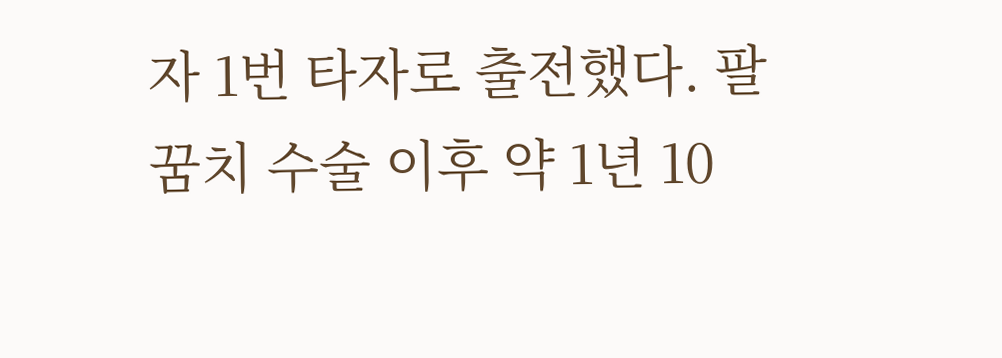자 1번 타자로 출전했다. 팔꿈치 수술 이후 약 1년 10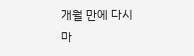개월 만에 다시 마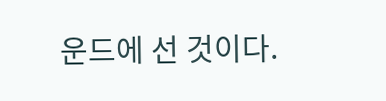운드에 선 것이다.